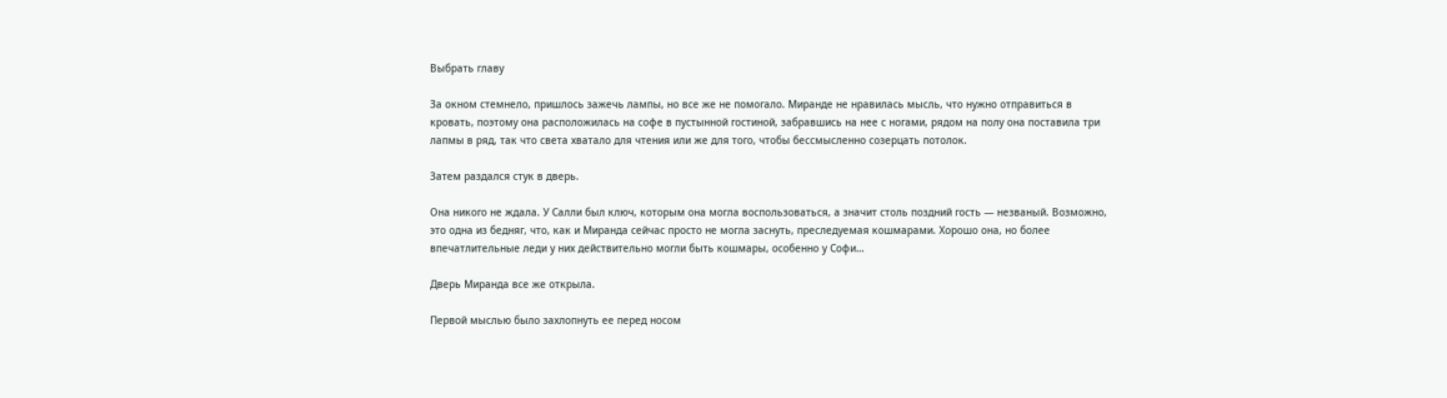Выбрать главу

За окном стемнело, пришлось зажечь лампы, но все же не помогало. Миранде не нравилась мысль, что нужно отправиться в кровать, поэтому она расположилась на софе в пустынной гостиной, забравшись на нее с ногами, рядом на полу она поставила три лапмы в ряд, так что света хватало для чтения или же для того, чтобы бессмысленно созерцать потолок.

Затем раздался стук в дверь.

Она никого не ждала. У Салли был ключ, которым она могла воспользоваться, а значит столь поздний гость — незваный. Возможно, это одна из бедняг, что, как и Миранда сейчас просто не могла заснуть, преследуемая кошмарами. Хорошо она, но более впечатлительные леди у них действительно могли быть кошмары, особенно у Софи…

Дверь Миранда все же открыла.

Первой мыслью было захлопнуть ее перед носом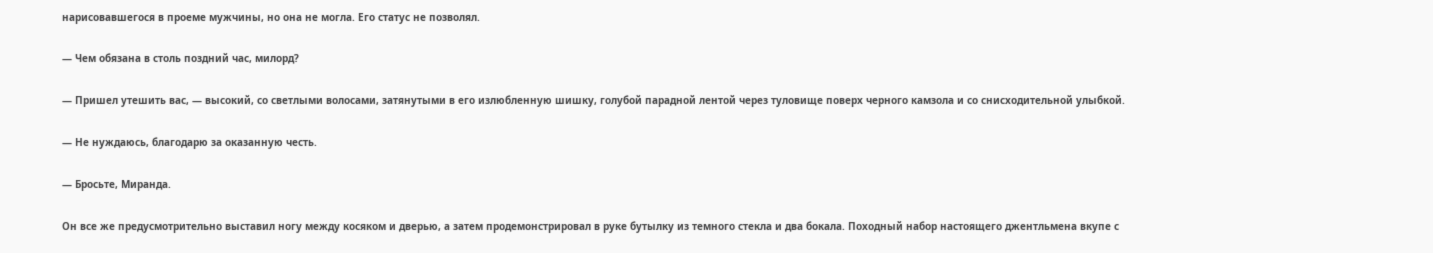нарисовавшегося в проеме мужчины, но она не могла. Его статус не позволял.

— Чем обязана в столь поздний час, милорд?

— Пришел утешить вас, — высокий, со светлыми волосами, затянутыми в его излюбленную шишку, голубой парадной лентой через туловище поверх черного камзола и со снисходительной улыбкой.

— Не нуждаюсь, благодарю за оказанную честь.

— Бросьте, Миранда.

Он все же предусмотрительно выставил ногу между косяком и дверью, а затем продемонстрировал в руке бутылку из темного стекла и два бокала. Походный набор настоящего джентльмена вкупе с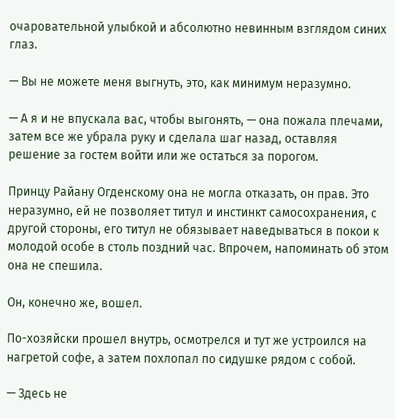очаровательной улыбкой и абсолютно невинным взглядом синих глаз.

— Вы не можете меня выгнуть, это, как минимум неразумно.

— А я и не впускала вас, чтобы выгонять, — она пожала плечами, затем все же убрала руку и сделала шаг назад, оставляя решение за гостем войти или же остаться за порогом.

Принцу Райану Огденскому она не могла отказать, он прав. Это неразумно, ей не позволяет титул и инстинкт самосохранения, с другой стороны, его титул не обязывает наведываться в покои к молодой особе в столь поздний час. Впрочем, напоминать об этом она не спешила.

Он, конечно же, вошел.

По-хозяйски прошел внутрь, осмотрелся и тут же устроился на нагретой софе, а затем похлопал по сидушке рядом с собой.

— Здесь не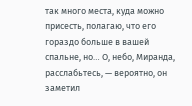так много места, куда можно присесть, полагаю, что его гораздо больше в вашей спальне, но… О, небо, Миранда, расслабьтесь, — вероятно, он заметил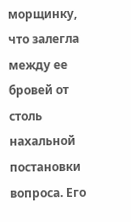морщинку, что залегла между ее бровей от столь нахальной постановки вопроса. Его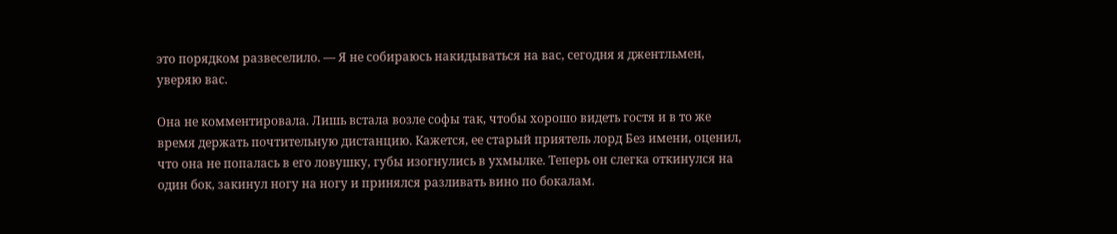это порядком развеселило. — Я не собираюсь накидываться на вас, сегодня я джентльмен, уверяю вас.

Она не комментировала. Лишь встала возле софы так, чтобы хорошо видеть гостя и в то же время держать почтительную дистанцию. Кажется, ее старый приятель лорд Без имени, оценил, что она не попалась в его ловушку, губы изогнулись в ухмылке. Теперь он слегка откинулся на один бок, закинул ногу на ногу и принялся разливать вино по бокалам.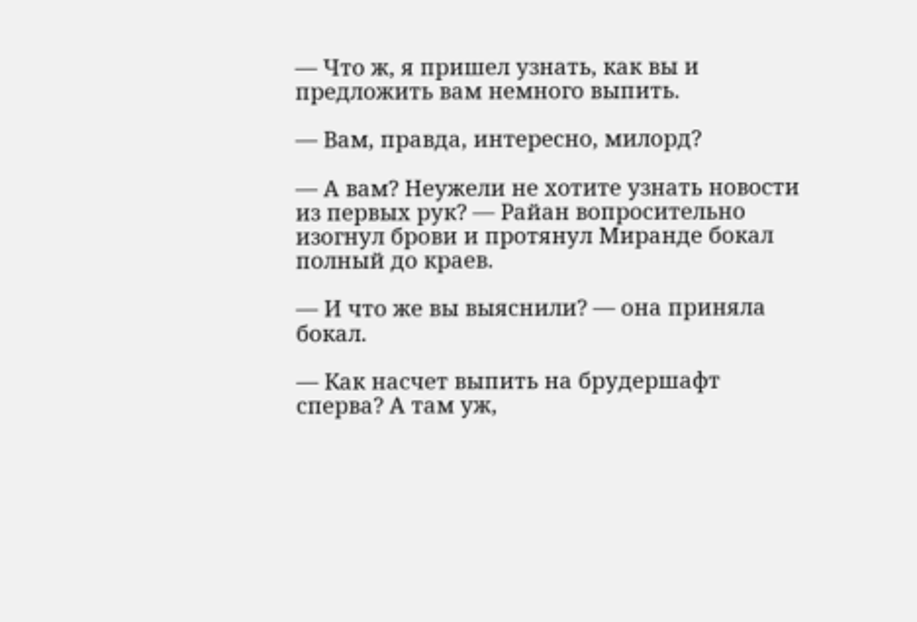— Что ж, я пришел узнать, как вы и предложить вам немного выпить.

— Вам, правда, интересно, милорд?

— А вам? Неужели не хотите узнать новости из первых рук? — Райан вопросительно изогнул брови и протянул Миранде бокал полный до краев.

— И что же вы выяснили? — она приняла бокал.

— Как насчет выпить на брудершафт сперва? А там уж,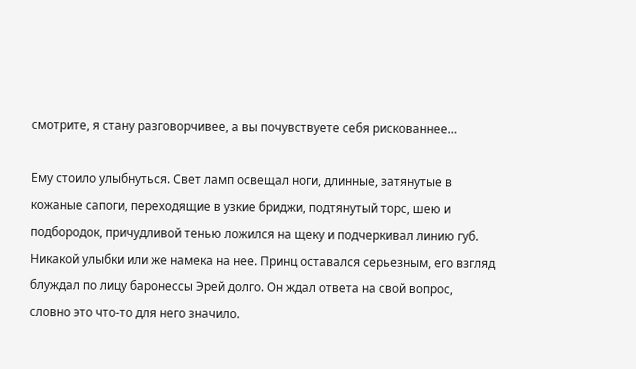смотрите, я стану разговорчивее, а вы почувствуете себя рискованнее…

Ему стоило улыбнуться. Свет ламп освещал ноги, длинные, затянутые в кожаные сапоги, переходящие в узкие бриджи, подтянутый торс, шею и подбородок, причудливой тенью ложился на щеку и подчеркивал линию губ. Никакой улыбки или же намека на нее. Принц оставался серьезным, его взгляд блуждал по лицу баронессы Эрей долго. Он ждал ответа на свой вопрос, словно это что-то для него значило.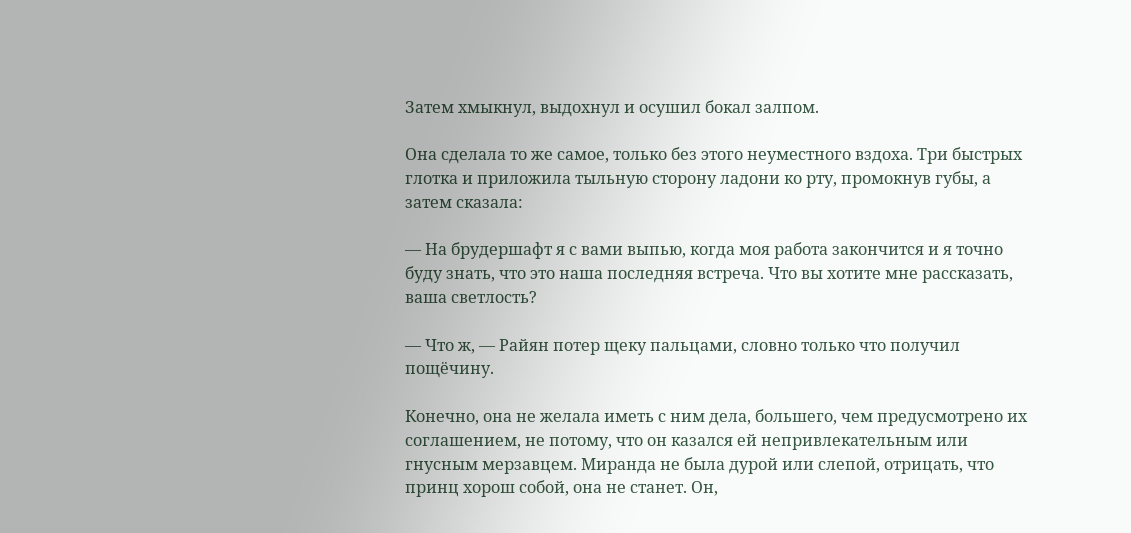Затем хмыкнул, выдохнул и осушил бокал залпом.

Она сделала то же самое, только без этого неуместного вздоха. Три быстрых глотка и приложила тыльную сторону ладони ко рту, промокнув губы, а затем сказала:

— На брудершафт я с вами выпью, когда моя работа закончится и я точно буду знать, что это наша последняя встреча. Что вы хотите мне рассказать, ваша светлость?

— Что ж, — Райян потер щеку пальцами, словно только что получил пощёчину.

Конечно, она не желала иметь с ним дела, большего, чем предусмотрено их соглашением, не потому, что он казался ей непривлекательным или гнусным мерзавцем. Миранда не была дурой или слепой, отрицать, что принц хорош собой, она не станет. Он,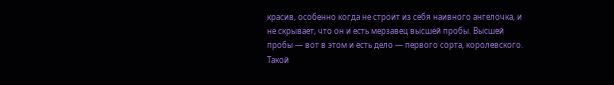красив, особенно когда не строит из себя наивного ангелочка, и не скрывает, что он и есть мерзавец высшей пробы. Высшей пробы — вот в этом и есть дело — первого сорта, королевского. Такой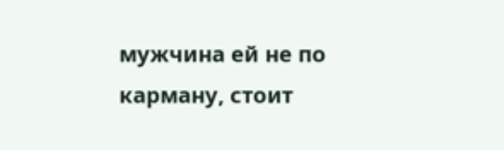мужчина ей не по карману, стоит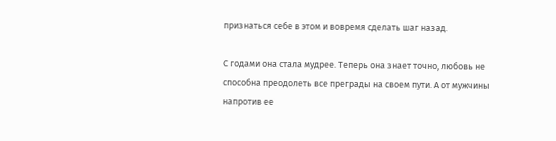признаться себе в этом и вовремя сделать шаг назад.

С годами она стала мудрее. Теперь она знает точно, любовь не способна преодолеть все преграды на своем пути. А от мужчины напротив ее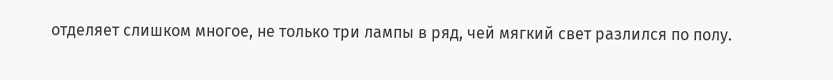отделяет слишком многое, не только три лампы в ряд, чей мягкий свет разлился по полу.